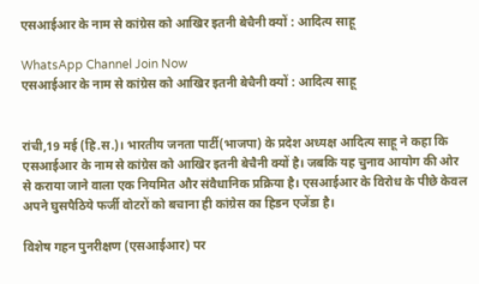एसआईआर के नाम से कांग्रेस को आखिर इतनी बेचैनी क्यों : आदित्य साहू

WhatsApp Channel Join Now
एसआईआर के नाम से कांग्रेस को आखिर इतनी बेचैनी क्यों : आदित्य साहू


रांची,19 मई (हि.स.)। भारतीय जनता पार्टी(भाजपा) के प्रदेश अध्यक्ष आदित्य साहू ने कहा कि एसआईआर के नाम से कांग्रेस को आखिर इतनी बेचैनी क्यों है। जबकि यह चुनाव आयोग की ओर से कराया जाने वाला एक नियमित और संवैधानिक प्रक्रिया है। एसआईआर के विरोध के पीछे केवल अपने घुसपैठिये फर्जी वोटरों को बचाना ही कांग्रेस का हिडन एजेंडा है।

विशेष गहन पुनरीक्षण (एसआईआर) पर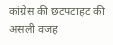कांग्रेस की छटपटाहट की असली वजह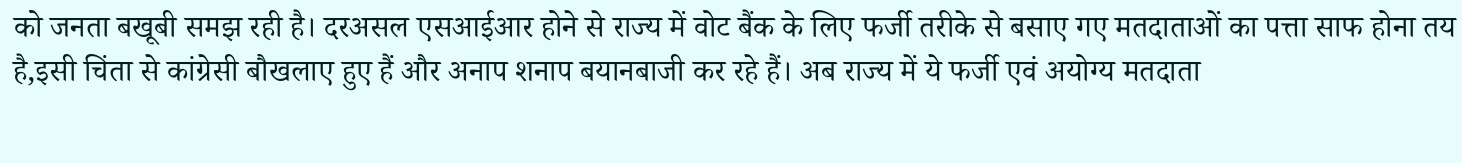को जनता बखूबी समझ रही है। दरअसल एसआईआर होने से राज्य में वोट बैंक के लिए फर्जी तरीके से बसाए गए मतदाताओं का पत्ता साफ होना तय है,इसी चिंता से कांग्रेसी बौखलाए हुए हैं और अनाप शनाप बयानबाजी कर रहे हैं। अब राज्य में ये फर्जी एवं अयोग्य मतदाता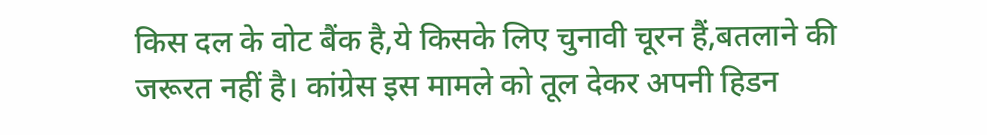किस दल के वोट बैंक है,ये किसके लिए चुनावी चूरन हैं,बतलाने की जरूरत नहीं है। कांग्रेस इस मामले को तूल देकर अपनी हिडन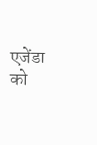एजेंडा को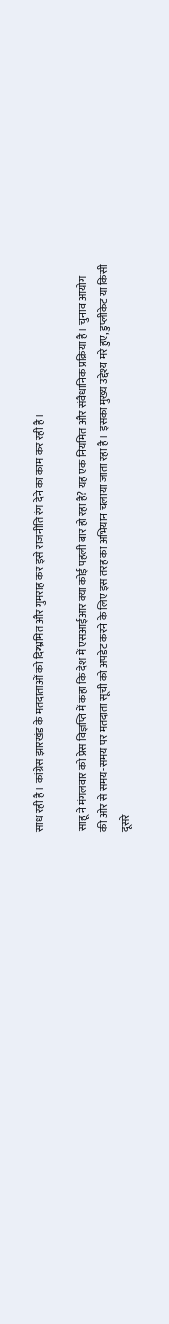साध रही है। कांग्रेस झारखंड के मतदाताओं को दिग्भ्रमित और गुमराह कर इसे राजनीति रंग देने का काम कर रही है।

साहू ने मंगलवार को प्रेस विज्ञप्ति में कहा कि देश में एसआईआर क्या कोई पहली बार हो रहा है? यह एक नियमित और संवैधानिक प्रक्रिया है। चुनाव आयोग की ओर से समय-समय पर मतदाता सूची को अपडेट करने के लिए इस तरह का अभियान चलाया जाता रहा है। इसका मुख्य उद्देश्य मरे हुए, डुप्लीकेट या किसी दूसरे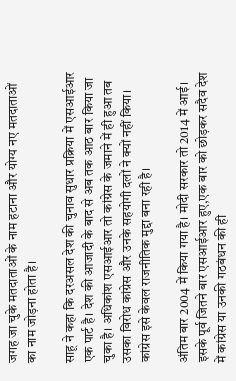जगह जा चुके मतदाताओं के नाम हटाना और योग्य नए मतदाताओं का नाम जोड़ना होता है।

साहू ने कहा कि दरअसल देश की चुनाव सुधार प्रक्रिया में एसआईआर एक पार्ट है। देश की आजादी के बाद से अब तक आठ बार किया जा चुका है। अधिकांश एसआईआर तो कांग्रेस के जमाने में ही हुआ तब उसका विरोध कांग्रेस और उनके सहयोगी दलों ने क्यों नहीं किया। कांग्रेस इसे केवल राजनीतिक मुद्दा बना रही है।

अंतिम बार 2004 में किया गया है। मोदी सरकार तो 2014 में आई। इसके पूर्व जितने बार एसआईआर हुए,एक बार को छोड़कर सदैव देश में कांग्रेस या उनकी गठबंधन की ही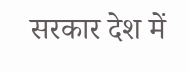सरकार देश में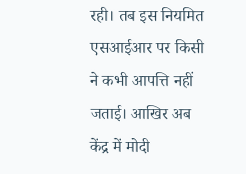रही। तब इस नियमित एसआईआर पर किसी ने कभी आपत्ति नहीं जताई। आखिर अब केंद्र में मोदी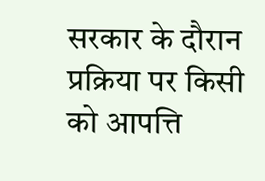सरकार के दौरान प्रक्रिया पर किसी को आपत्ति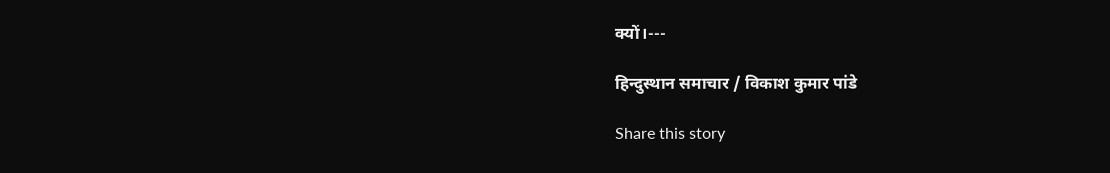क्यों।---

हिन्दुस्थान समाचार / विकाश कुमार पांडे

Share this story